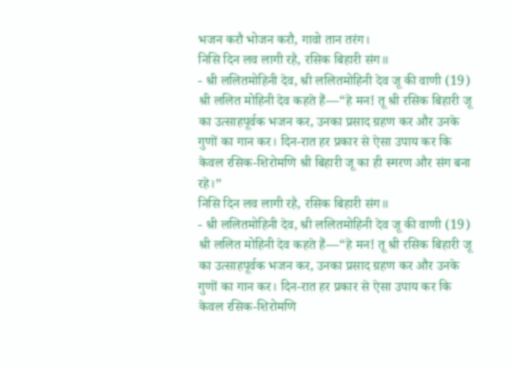भजन करौ भोजन करौ, गावो तान तरंग।
निसि दिन लव लागी रहै, रसिक बिहारी संग॥
- श्री ललितमोहिनी देव, श्री ललितमोहिनी देव जू की वाणी (19)
श्री ललित मोहिनी देव कहते हैं—“हे मन! तू श्री रसिक बिहारी जू का उत्साहपूर्वक भजन कर, उनका प्रसाद ग्रहण कर और उनके गुणों का गान कर। दिन-रात हर प्रकार से ऐसा उपाय कर कि केवल रसिक-शिरोमणि श्री बिहारी जू का ही स्मरण और संग बना रहे।”
निसि दिन लव लागी रहै, रसिक बिहारी संग॥
- श्री ललितमोहिनी देव, श्री ललितमोहिनी देव जू की वाणी (19)
श्री ललित मोहिनी देव कहते हैं—“हे मन! तू श्री रसिक बिहारी जू का उत्साहपूर्वक भजन कर, उनका प्रसाद ग्रहण कर और उनके गुणों का गान कर। दिन-रात हर प्रकार से ऐसा उपाय कर कि केवल रसिक-शिरोमणि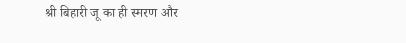श्री बिहारी जू का ही स्मरण और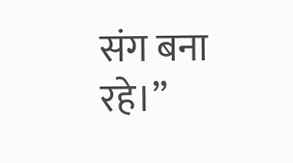संग बना रहे।”